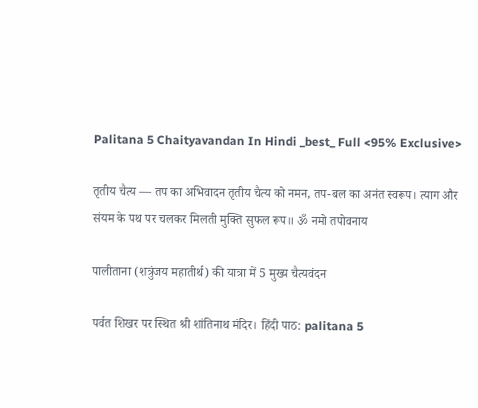Palitana 5 Chaityavandan In Hindi _best_ Full <95% Exclusive>

तृतीय चैत्य — तप का अभिवादन तृतीय चैत्य को नमन, तप-बल का अनंत स्वरूप। त्याग और संयम के पथ पर चलकर मिलती मुक्ति सुफल रूप॥ ॐ नमो तपोवनाय

पालीताना (शत्रुंजय महातीर्थ) की यात्रा में 5 मुख्य चैत्यवंदन

पर्वत शिखर पर स्थित श्री शांतिनाथ मंदिर। हिंदी पाठ: palitana 5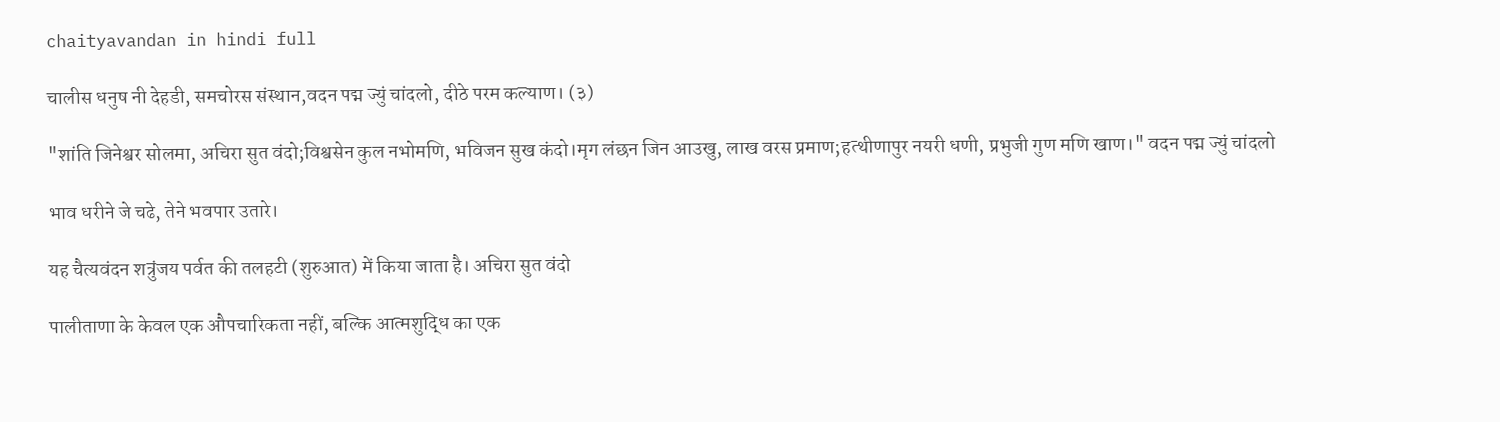chaityavandan in hindi full

चालीस धनुष नी देहडी, समचोरस संस्थान,वदन पद्म ज्युं चांदलो, दीठे परम कल्याण। (३)

"शांति जिनेश्वर सोलमा, अचिरा सुत वंदो;विश्वसेन कुल नभोमणि, भविजन सुख कंदो।मृग लंछन जिन आउखु, लाख वरस प्रमाण;हत्थीणापुर नयरी धणी, प्रभुजी गुण मणि खाण।" वदन पद्म ज्युं चांदलो

भाव धरीने जे चढे, तेने भवपार उतारे।

यह चैत्यवंदन शत्रुंजय पर्वत की तलहटी (शुरुआत) में किया जाता है। अचिरा सुत वंदो

पालीताणा के केवल एक औपचारिकता नहीं, बल्कि आत्मशुद्धि का एक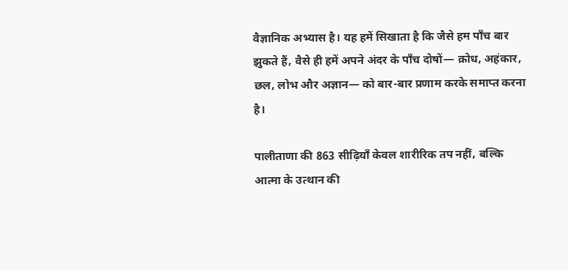वैज्ञानिक अभ्यास है। यह हमें सिखाता है कि जैसे हम पाँच बार झुकते हैं, वैसे ही हमें अपने अंदर के पाँच दोषों— क्रोध, अहंकार, छल, लोभ और अज्ञान— को बार-बार प्रणाम करके समाप्त करना है।

पालीताणा की 863 सीढ़ियाँ केवल शारीरिक तप नहीं, बल्कि आत्मा के उत्थान की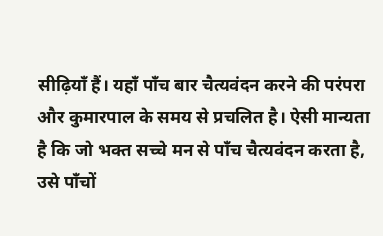सीढ़ियाँ हैं। यहाँ पाँच बार चैत्यवंदन करने की परंपरा और कुमारपाल के समय से प्रचलित है। ऐसी मान्यता है कि जो भक्त सच्चे मन से पाँच चैत्यवंदन करता है, उसे पाँचों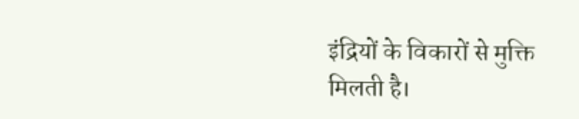इंद्रियों के विकारों से मुक्ति मिलती है।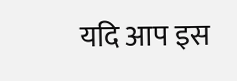यदि आप इस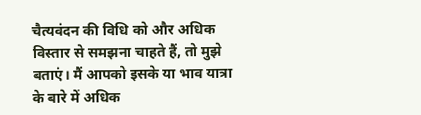चैत्यवंदन की विधि को और अधिक विस्तार से समझना चाहते हैं, तो मुझे बताएं। मैं आपको इसके या भाव यात्रा के बारे में अधिक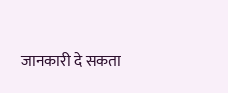जानकारी दे सकता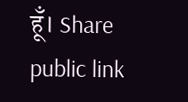हूँ। Share public link